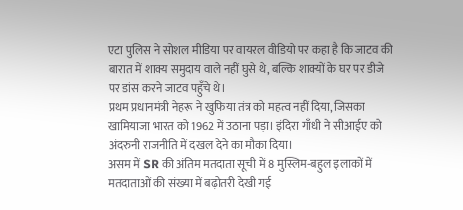एटा पुलिस ने सोशल मीडिया पर वायरल वीडियो पर कहा है कि जाटव की बारात में शाक्य समुदाय वाले नहीं घुसे थे, बल्कि शाक्यों के घर पर डीजे पर डांस करने जाटव पहुँचे थे।
प्रथम प्रधानमंत्री नेहरू ने खुफिया तंत्र को महत्व नहीं दिया, जिसका खामियाजा भारत को 1962 में उठाना पड़ा। इंदिरा गाँधी ने सीआईए को अंदरुनी राजनीति में दखल देने का मौका दिया।
असम में SR की अंतिम मतदाता सूची में 8 मुस्लिम-बहुल इलाकों में मतदाताओं की संख्या में बढ़ोतरी देखी गई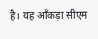है। यह आँकड़ा सीएम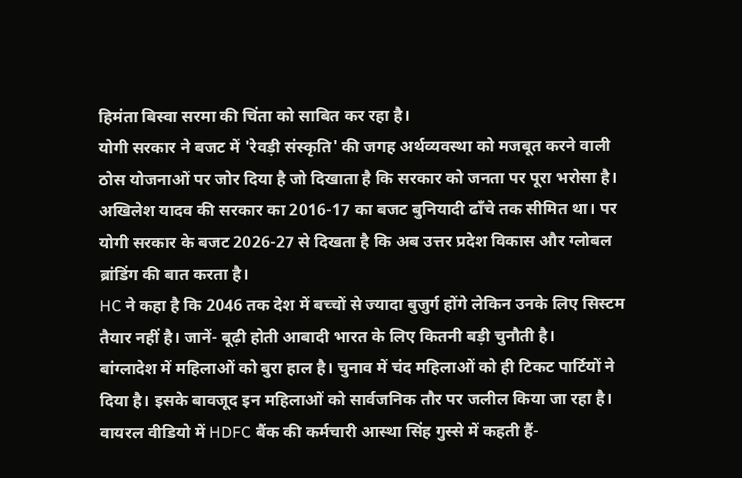हिमंता बिस्वा सरमा की चिंता को साबित कर रहा है।
योगी सरकार ने बजट में 'रेवड़ी संस्कृति' की जगह अर्थव्यवस्था को मजबूत करने वाली ठोस योजनाओं पर जोर दिया है जो दिखाता है कि सरकार को जनता पर पूरा भरोसा है।
अखिलेश यादव की सरकार का 2016-17 का बजट बुनियादी ढाँचे तक सीमित था। पर योगी सरकार के बजट 2026-27 से दिखता है कि अब उत्तर प्रदेश विकास और ग्लोबल ब्रांडिंग की बात करता है।
HC ने कहा है कि 2046 तक देश में बच्चों से ज्यादा बुजुर्ग होंगे लेकिन उनके लिए सिस्टम तैयार नहीं है। जानें- बूढ़ी होती आबादी भारत के लिए कितनी बड़ी चुनौती है।
बांग्लादेश में महिलाओं को बुरा हाल है। चुनाव में चंद महिलाओं को ही टिकट पार्टियों ने दिया है। इसके बावजूद इन महिलाओं को सार्वजनिक तौर पर जलील किया जा रहा है।
वायरल वीडियो में HDFC बैंक की कर्मचारी आस्था सिंह गुस्से में कहती हैं-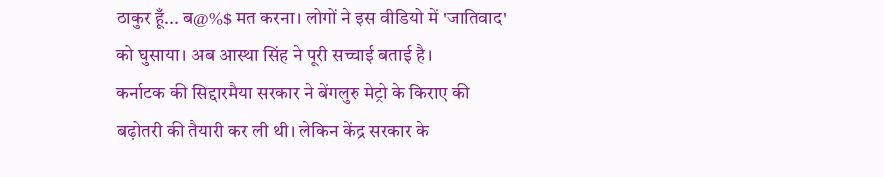ठाकुर हूँ... ब@%$ मत करना। लोगों ने इस वीडियो में 'जातिवाद' को घुसाया। अब आस्था सिंह ने पूरी सच्चाई बताई है।
कर्नाटक की सिद्दारमैया सरकार ने बेंगलुरु मेट्रो के किराए की बढ़ोतरी की तैयारी कर ली थी। लेकिन केंद्र सरकार के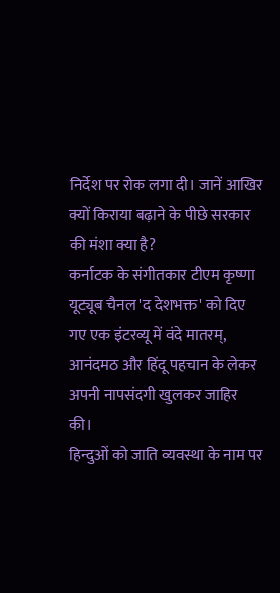निर्देश पर रोक लगा दी। जानें आखिर क्यों किराया बढ़ाने के पीछे सरकार की मंशा क्या है?
कर्नाटक के संगीतकार टीएम कृष्णा यूट्यूब चैनल 'द देशभक्त' को दिए गए एक इंटरव्यू में वंदे मातरम्, आनंदमठ और हिंदू पहचान के लेकर अपनी नापसंदगी खुलकर जाहिर की।
हिन्दुओं को जाति व्यवस्था के नाम पर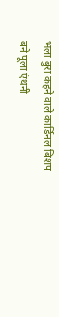भला बुरा कहने वाले कार्डिनल बिशप बने पूला एंथनी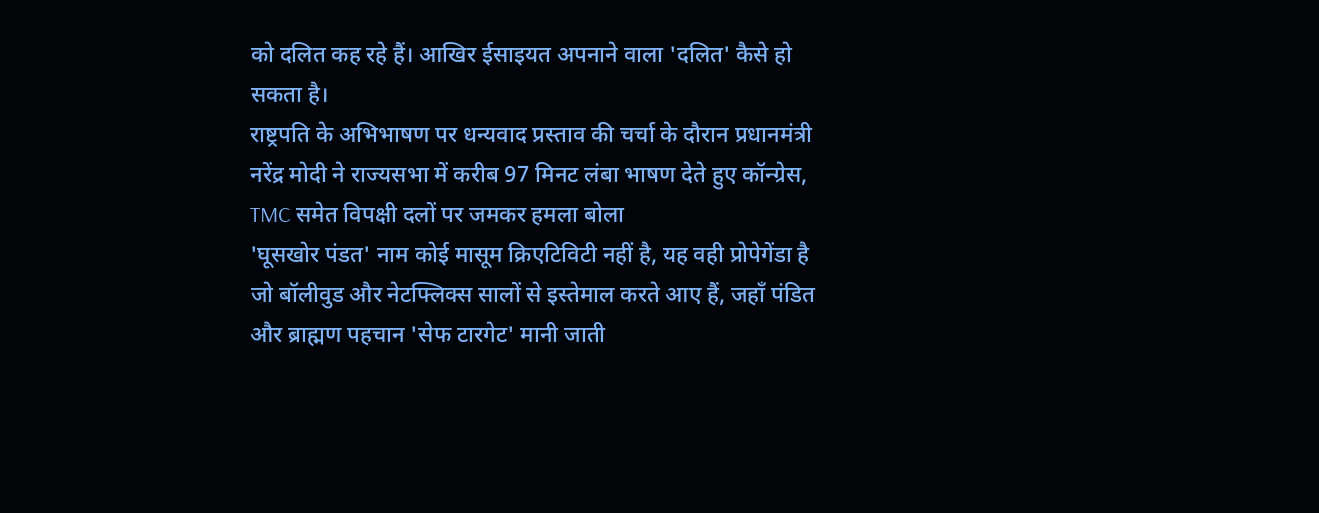को दलित कह रहे हैं। आखिर ईसाइयत अपनाने वाला 'दलित' कैसे हो सकता है।
राष्ट्रपति के अभिभाषण पर धन्यवाद प्रस्ताव की चर्चा के दौरान प्रधानमंत्री नरेंद्र मोदी ने राज्यसभा में करीब 97 मिनट लंबा भाषण देते हुए कॉन्ग्रेस, TMC समेत विपक्षी दलों पर जमकर हमला बोला
'घूसखोर पंडत' नाम कोई मासूम क्रिएटिविटी नहीं है, यह वही प्रोपेगेंडा है जो बॉलीवुड और नेटफ्लिक्स सालों से इस्तेमाल करते आए हैं, जहाँ पंडित और ब्राह्मण पहचान 'सेफ टारगेट' मानी जाती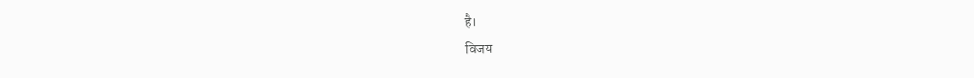है।
विजय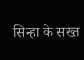सिन्हा के सख्त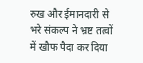रुख और ईमानदारी से भरे संकल्प ने भ्रष्ट तत्वों में खौफ पैदा कर दिया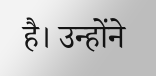है। उन्होंने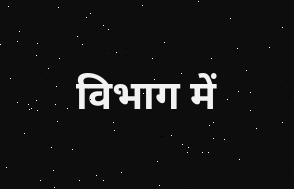विभाग में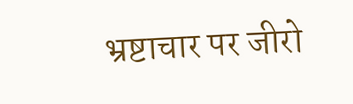भ्रष्टाचार पर जीरो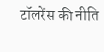टॉलरेंस की नीति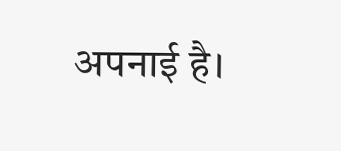अपनाई है।